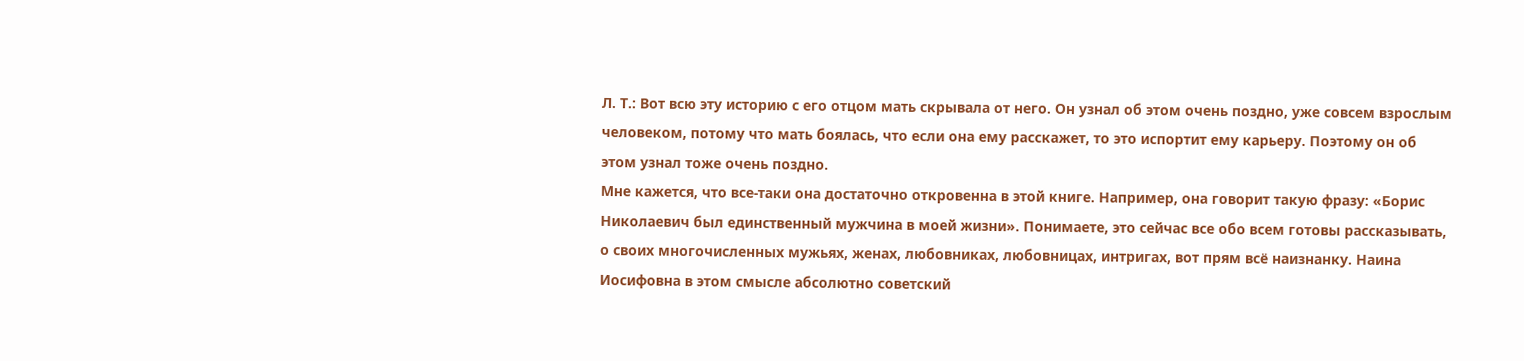Л. Т.: Вот всю эту историю с его отцом мать скрывала от него. Он узнал об этом очень поздно, уже совсем взрослым человеком, потому что мать боялась, что если она ему расскажет, то это испортит ему карьеру. Поэтому он об этом узнал тоже очень поздно.
Мне кажется, что все-таки она достаточно откровенна в этой книге. Например, она говорит такую фразу: «Борис Николаевич был единственный мужчина в моей жизни». Понимаете, это сейчас все обо всем готовы рассказывать, о своих многочисленных мужьях, женах, любовниках, любовницах, интригах, вот прям всё наизнанку. Наина Иосифовна в этом смысле абсолютно советский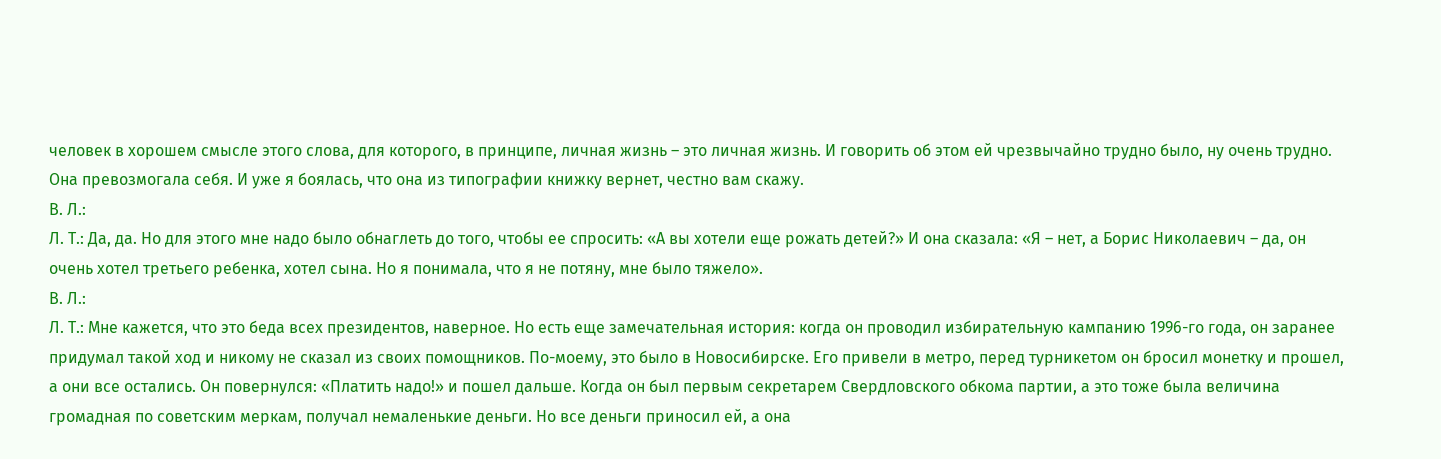человек в хорошем смысле этого слова, для которого, в принципе, личная жизнь – это личная жизнь. И говорить об этом ей чрезвычайно трудно было, ну очень трудно. Она превозмогала себя. И уже я боялась, что она из типографии книжку вернет, честно вам скажу.
В. Л.:
Л. Т.: Да, да. Но для этого мне надо было обнаглеть до того, чтобы ее спросить: «А вы хотели еще рожать детей?» И она сказала: «Я – нет, а Борис Николаевич – да, он очень хотел третьего ребенка, хотел сына. Но я понимала, что я не потяну, мне было тяжело».
В. Л.:
Л. Т.: Мне кажется, что это беда всех президентов, наверное. Но есть еще замечательная история: когда он проводил избирательную кампанию 1996-го года, он заранее придумал такой ход и никому не сказал из своих помощников. По-моему, это было в Новосибирске. Его привели в метро, перед турникетом он бросил монетку и прошел, а они все остались. Он повернулся: «Платить надо!» и пошел дальше. Когда он был первым секретарем Свердловского обкома партии, а это тоже была величина громадная по советским меркам, получал немаленькие деньги. Но все деньги приносил ей, а она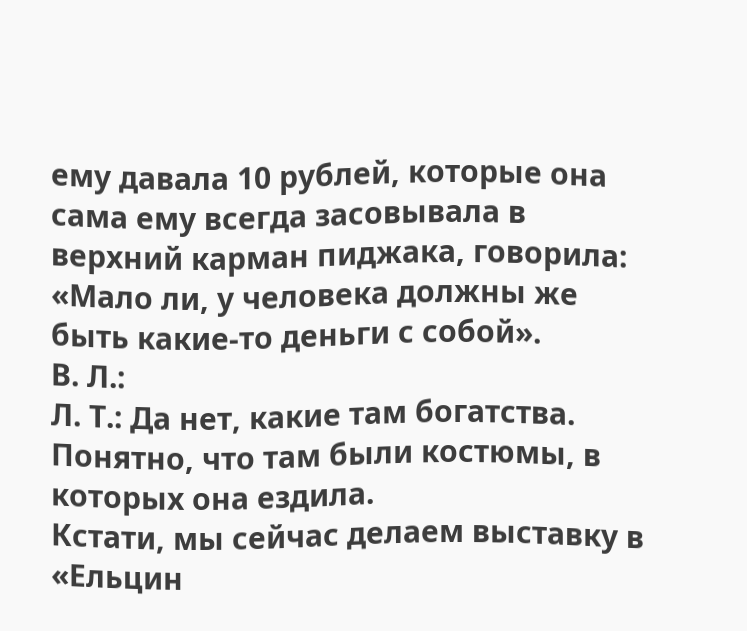ему давала 10 рублей, которые она сама ему всегда засовывала в верхний карман пиджака, говорила: «Мало ли, у человека должны же быть какие-то деньги с собой».
В. Л.:
Л. Т.: Да нет, какие там богатства. Понятно, что там были костюмы, в которых она ездила.
Кстати, мы сейчас делаем выставку в «Ельцин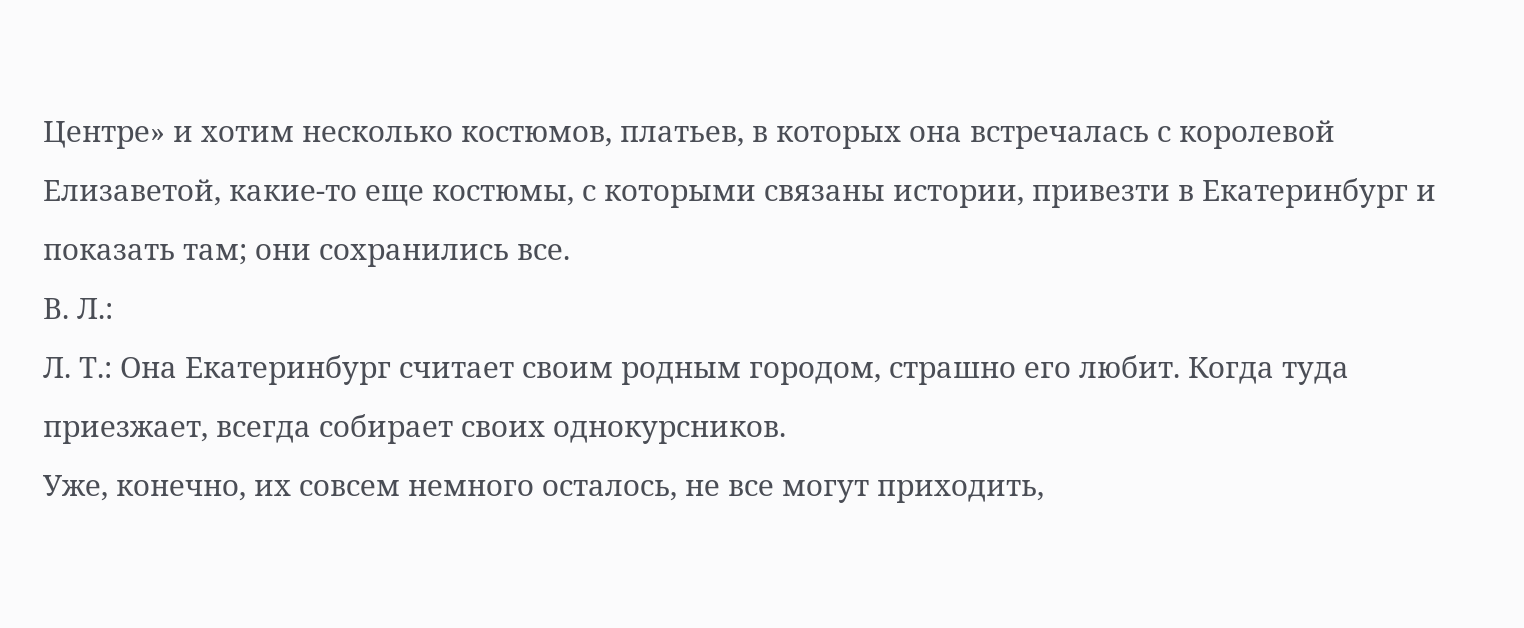Центре» и хотим несколько костюмов, платьев, в которых она встречалась с королевой Елизаветой, какие-то еще костюмы, с которыми связаны истории, привезти в Екатеринбург и показать там; они сохранились все.
В. Л.:
Л. Т.: Она Екатеринбург считает своим родным городом, страшно его любит. Когда туда приезжает, всегда собирает своих однокурсников.
Уже, конечно, их совсем немного осталось, не все могут приходить,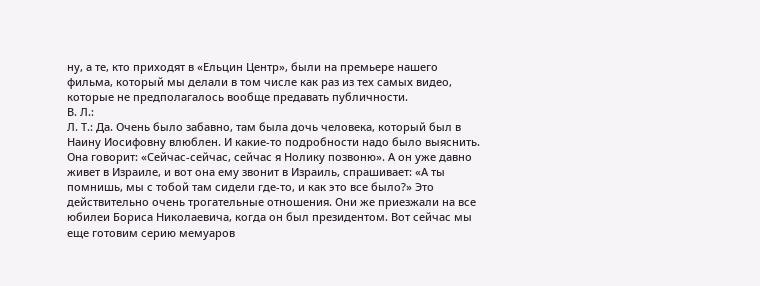ну, а те, кто приходят в «Ельцин Центр», были на премьере нашего фильма, который мы делали в том числе как раз из тех самых видео, которые не предполагалось вообще предавать публичности.
В. Л.:
Л. Т.: Да. Очень было забавно, там была дочь человека, который был в Наину Иосифовну влюблен. И какие-то подробности надо было выяснить. Она говорит: «Сейчас-сейчас, сейчас я Нолику позвоню». А он уже давно живет в Израиле, и вот она ему звонит в Израиль, спрашивает: «А ты помнишь, мы с тобой там сидели где-то, и как это все было?» Это действительно очень трогательные отношения. Они же приезжали на все юбилеи Бориса Николаевича, когда он был президентом. Вот сейчас мы еще готовим серию мемуаров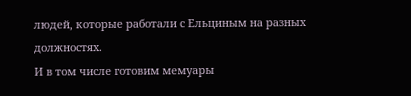людей, которые работали с Ельциным на разных должностях.
И в том числе готовим мемуары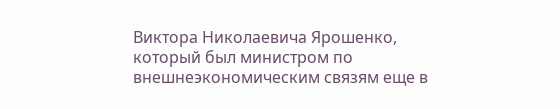Виктора Николаевича Ярошенко, который был министром по внешнеэкономическим связям еще в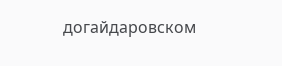догайдаровском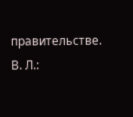правительстве.
В. Л.: